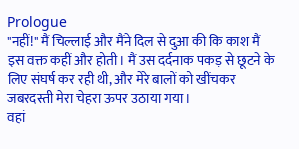Prologue
"नहीं!" मैं चिल्लाई और मैंने दिल से दुआ की कि काश मैं इस वक्त कहीं और होती। मैं उस दर्दनाक पकड़ से छूटने के लिए संघर्ष कर रही थी, और मेरे बालों को खींचकर जबरदस्ती मेरा चेहरा ऊपर उठाया गया।
वहां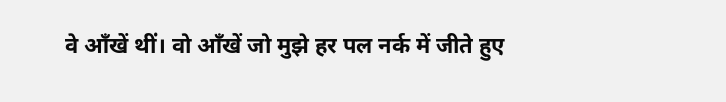वे आँखें थीं। वो आँखें जो मुझे हर पल नर्क में जीते हुए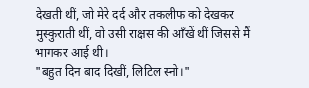देखती थीं, जो मेरे दर्द और तकलीफ को देखकर मुस्कुराती थीं, वो उसी राक्षस की आँखें थीं जिससे मैं भागकर आई थी।
"बहुत दिन बाद दिखीं, लिटिल स्नो।"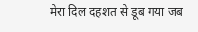मेरा दिल दहशत से डूब गया जब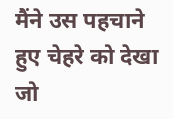मैंने उस पहचाने हुए चेहरे को देखा जो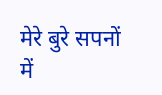मेरे बुरे सपनों में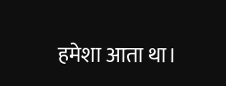हमेशा आता था।